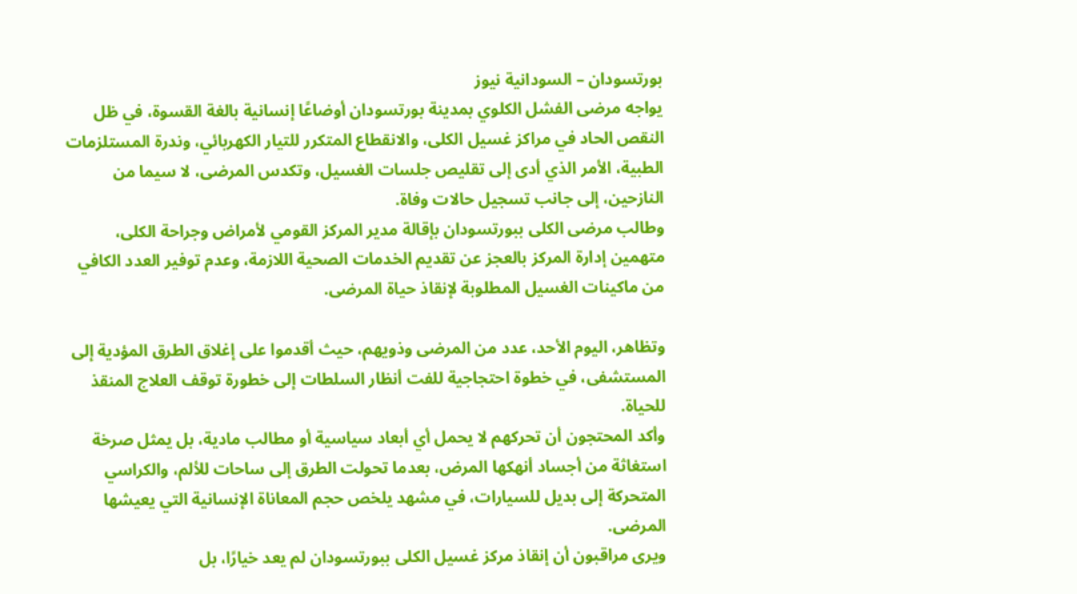بورتسودان – السودانية نيوز
يواجه مرضى الفشل الكلوي بمدينة بورتسودان أوضاعًا إنسانية بالغة القسوة، في ظل النقص الحاد في مراكز غسيل الكلى، والانقطاع المتكرر للتيار الكهربائي، وندرة المستلزمات الطبية، الأمر الذي أدى إلى تقليص جلسات الغسيل، وتكدس المرضى، لا سيما من النازحين، إلى جانب تسجيل حالات وفاة.
وطالب مرضى الكلى ببورتسودان بإقالة مدير المركز القومي لأمراض وجراحة الكلى، متهمين إدارة المركز بالعجز عن تقديم الخدمات الصحية اللازمة، وعدم توفير العدد الكافي من ماكينات الغسيل المطلوبة لإنقاذ حياة المرضى.

وتظاهر، اليوم الأحد، عدد من المرضى وذويهم، حيث أقدموا على إغلاق الطرق المؤدية إلى المستشفى، في خطوة احتجاجية للفت أنظار السلطات إلى خطورة توقف العلاج المنقذ للحياة.
وأكد المحتجون أن تحركهم لا يحمل أي أبعاد سياسية أو مطالب مادية، بل يمثل صرخة استغاثة من أجساد أنهكها المرض، بعدما تحولت الطرق إلى ساحات للألم، والكراسي المتحركة إلى بديل للسيارات، في مشهد يلخص حجم المعاناة الإنسانية التي يعيشها المرضى.
ويرى مراقبون أن إنقاذ مركز غسيل الكلى ببورتسودان لم يعد خيارًا، بل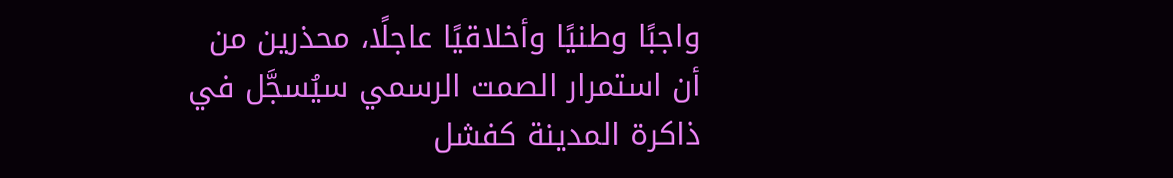واجبًا وطنيًا وأخلاقيًا عاجلًا، محذرين من أن استمرار الصمت الرسمي سيُسجَّل في ذاكرة المدينة كفشل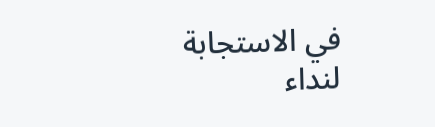في الاستجابة لنداء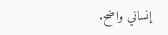إنساني واضح.